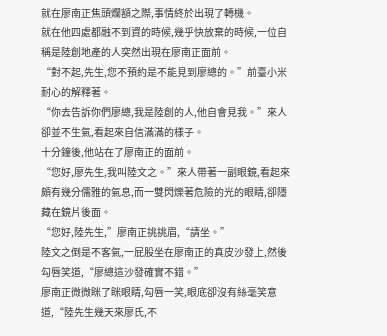就在廖南正焦頭爛額之際,事情終於出現了轉機。
就在他四處都融不到資的時候,幾乎快放棄的時候,一位自稱是陸創地產的人突然出現在廖南正面前。
“對不起,先生,您不預約是不能見到廖總的。”前臺小米耐心的解釋著。
“你去告訴你們廖總,我是陸創的人,他自會見我。”來人卻並不生氣,看起來自信滿滿的樣子。
十分鐘後,他站在了廖南正的面前。
“您好,廖先生,我叫陸文之。”來人帶著一副眼鏡,看起來頗有幾分儒雅的氣息,而一雙閃爍著危險的光的眼睛,卻隱藏在鏡片後面。
“您好,陸先生,”廖南正挑挑眉,“請坐。”
陸文之倒是不客氣,一屁股坐在廖南正的真皮沙發上,然後勾唇笑道,“廖總這沙發確實不錯。”
廖南正微微眯了眯眼睛,勾唇一笑,眼底卻沒有絲毫笑意道,“陸先生幾天來廖氏,不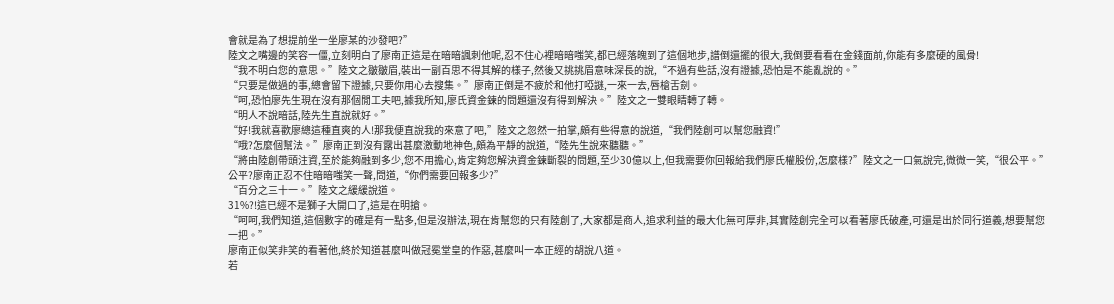會就是為了想提前坐一坐廖某的沙發吧?”
陸文之嘴邊的笑容一僵,立刻明白了廖南正這是在暗暗諷刺他呢,忍不住心裡暗暗嗤笑,都已經落魄到了這個地步,譜倒還擺的很大,我倒要看看在金錢面前,你能有多麼硬的風骨!
“我不明白您的意思。”陸文之皺皺眉,裝出一副百思不得其解的樣子,然後又挑挑眉意味深長的說,“不過有些話,沒有證據,恐怕是不能亂說的。”
“只要是做過的事,總會留下證據,只要你用心去搜集。”廖南正倒是不疲於和他打啞謎,一來一去,唇槍舌劍。
“呵,恐怕廖先生現在沒有那個閒工夫吧,據我所知,廖氏資金鍊的問題還沒有得到解決。”陸文之一雙眼睛轉了轉。
“明人不說暗話,陸先生直說就好。”
“好!我就喜歡廖總這種直爽的人!那我便直說我的來意了吧,”陸文之忽然一拍掌,頗有些得意的說道,“我們陸創可以幫您融資!”
“哦?怎麼個幫法。”廖南正到沒有露出甚麼激動地神色,頗為平靜的說道,“陸先生說來聽聽。”
“將由陸創帶頭注資,至於能夠融到多少,您不用擔心,肯定夠您解決資金鍊斷裂的問題,至少30億以上,但我需要你回報給我們廖氏權股份,怎麼樣?”陸文之一口氣說完,微微一笑,“很公平。”
公平?廖南正忍不住暗暗嗤笑一聲,問道,“你們需要回報多少?”
“百分之三十一。”陸文之緩緩說道。
31%?!這已經不是獅子大開口了,這是在明搶。
“呵呵,我們知道,這個數字的確是有一點多,但是沒辦法,現在肯幫您的只有陸創了,大家都是商人,追求利益的最大化無可厚非,其實陸創完全可以看著廖氏破產,可還是出於同行道義,想要幫您一把。”
廖南正似笑非笑的看著他,終於知道甚麼叫做冠冕堂皇的作惡,甚麼叫一本正經的胡說八道。
若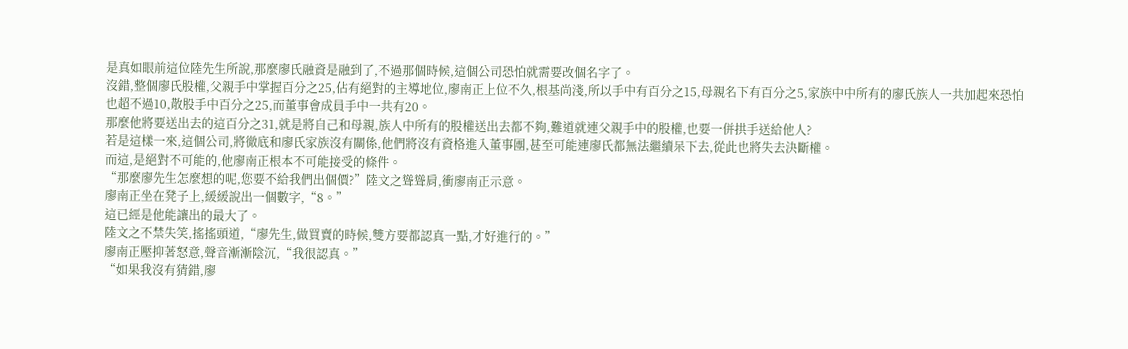是真如眼前這位陸先生所說,那麼廖氏融資是融到了,不過那個時候,這個公司恐怕就需要改個名字了。
沒錯,整個廖氏股權,父親手中掌握百分之25,佔有絕對的主導地位,廖南正上位不久,根基尚淺,所以手中有百分之15,母親名下有百分之5,家族中中所有的廖氏族人一共加起來恐怕也超不過10,散股手中百分之25,而董事會成員手中一共有20。
那麼他將要送出去的這百分之31,就是將自己和母親,族人中所有的股權送出去都不夠,難道就連父親手中的股權,也要一併拱手送給他人?
若是這樣一來,這個公司,將徹底和廖氏家族沒有關係,他們將沒有資格進入董事團,甚至可能連廖氏都無法繼續呆下去,從此也將失去決斷權。
而這,是絕對不可能的,他廖南正根本不可能接受的條件。
“那麼廖先生怎麼想的呢,您要不給我們出個價?”陸文之聳聳肩,衝廖南正示意。
廖南正坐在凳子上,緩緩說出一個數字,“8。”
這已經是他能讓出的最大了。
陸文之不禁失笑,搖搖頭道,“廖先生,做買賣的時候,雙方要都認真一點,才好進行的。”
廖南正壓抑著怒意,聲音漸漸陰沉,“我很認真。”
“如果我沒有猜錯,廖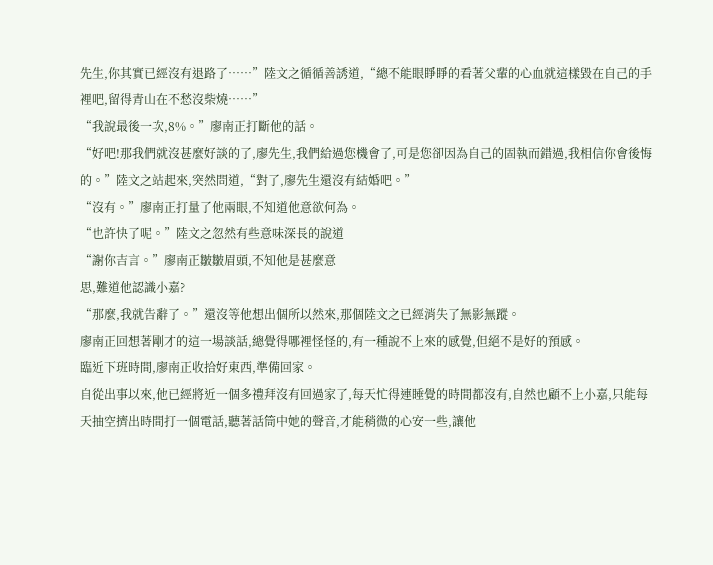先生,你其實已經沒有退路了……”陸文之循循善誘道,“總不能眼睜睜的看著父輩的心血就這樣毀在自己的手裡吧,留得青山在不愁沒柴燒……”
“我說最後一次,8%。”廖南正打斷他的話。
“好吧!那我們就沒甚麼好談的了,廖先生,我們給過您機會了,可是您卻因為自己的固執而錯過,我相信你會後悔的。”陸文之站起來,突然問道,“對了,廖先生還沒有結婚吧。”
“沒有。”廖南正打量了他兩眼,不知道他意欲何為。
“也許快了呢。”陸文之忽然有些意味深長的說道
“謝你吉言。”廖南正皺皺眉頭,不知他是甚麼意
思,難道他認識小嘉?
“那麼,我就告辭了。”還沒等他想出個所以然來,那個陸文之已經消失了無影無蹤。
廖南正回想著剛才的這一場談話,總覺得哪裡怪怪的,有一種說不上來的感覺,但絕不是好的預感。
臨近下班時間,廖南正收拾好東西,準備回家。
自從出事以來,他已經將近一個多禮拜沒有回過家了,每天忙得連睡覺的時間都沒有,自然也顧不上小嘉,只能每天抽空擠出時間打一個電話,聽著話筒中她的聲音,才能稍微的心安一些,讓他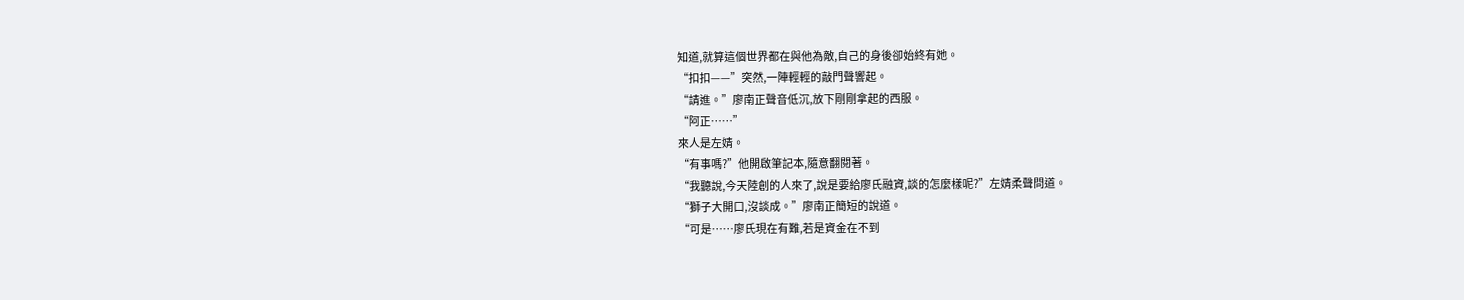知道,就算這個世界都在與他為敵,自己的身後卻始終有她。
“扣扣——”突然,一陣輕輕的敲門聲響起。
“請進。”廖南正聲音低沉,放下剛剛拿起的西服。
“阿正……”
來人是左婧。
“有事嗎?”他開啟筆記本,隨意翻閱著。
“我聽說,今天陸創的人來了,說是要給廖氏融資,談的怎麼樣呢?”左婧柔聲問道。
“獅子大開口,沒談成。”廖南正簡短的說道。
“可是……廖氏現在有難,若是資金在不到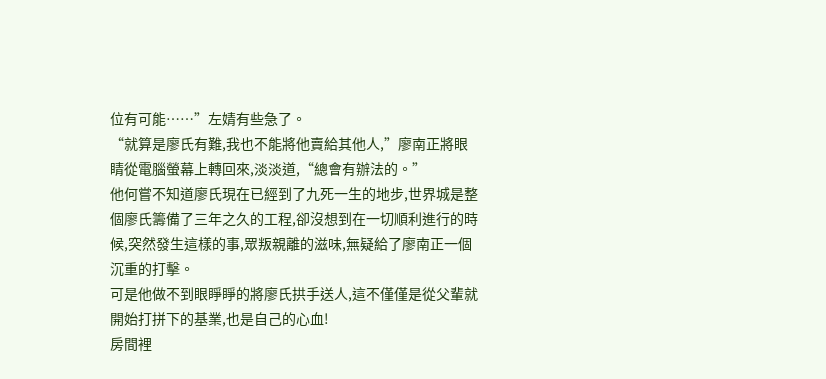位有可能……”左婧有些急了。
“就算是廖氏有難,我也不能將他賣給其他人,”廖南正將眼睛從電腦螢幕上轉回來,淡淡道,“總會有辦法的。”
他何嘗不知道廖氏現在已經到了九死一生的地步,世界城是整個廖氏籌備了三年之久的工程,卻沒想到在一切順利進行的時候,突然發生這樣的事,眾叛親離的滋味,無疑給了廖南正一個沉重的打擊。
可是他做不到眼睜睜的將廖氏拱手送人,這不僅僅是從父輩就開始打拼下的基業,也是自己的心血!
房間裡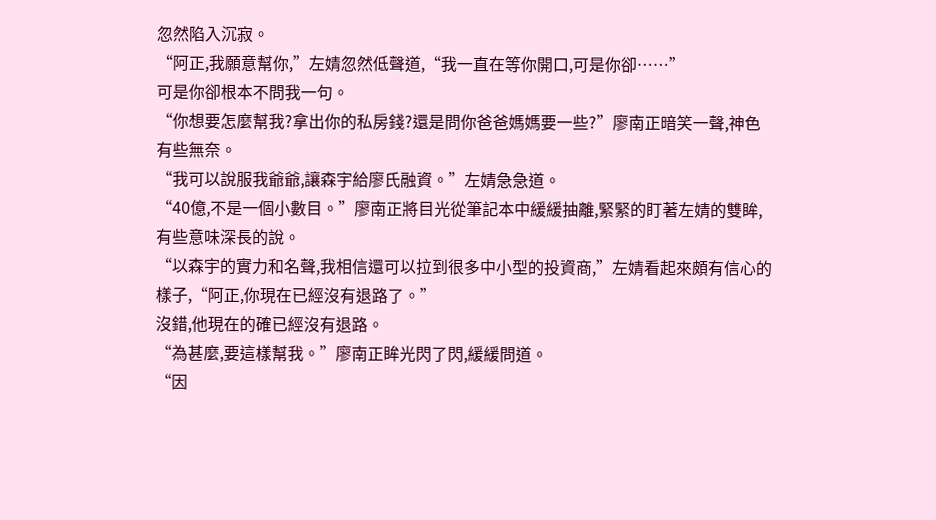忽然陷入沉寂。
“阿正,我願意幫你,”左婧忽然低聲道,“我一直在等你開口,可是你卻……”
可是你卻根本不問我一句。
“你想要怎麼幫我?拿出你的私房錢?還是問你爸爸媽媽要一些?”廖南正暗笑一聲,神色有些無奈。
“我可以說服我爺爺,讓森宇給廖氏融資。”左婧急急道。
“40億,不是一個小數目。”廖南正將目光從筆記本中緩緩抽離,緊緊的盯著左婧的雙眸,有些意味深長的說。
“以森宇的實力和名聲,我相信還可以拉到很多中小型的投資商,”左婧看起來頗有信心的樣子,“阿正,你現在已經沒有退路了。”
沒錯,他現在的確已經沒有退路。
“為甚麼,要這樣幫我。”廖南正眸光閃了閃,緩緩問道。
“因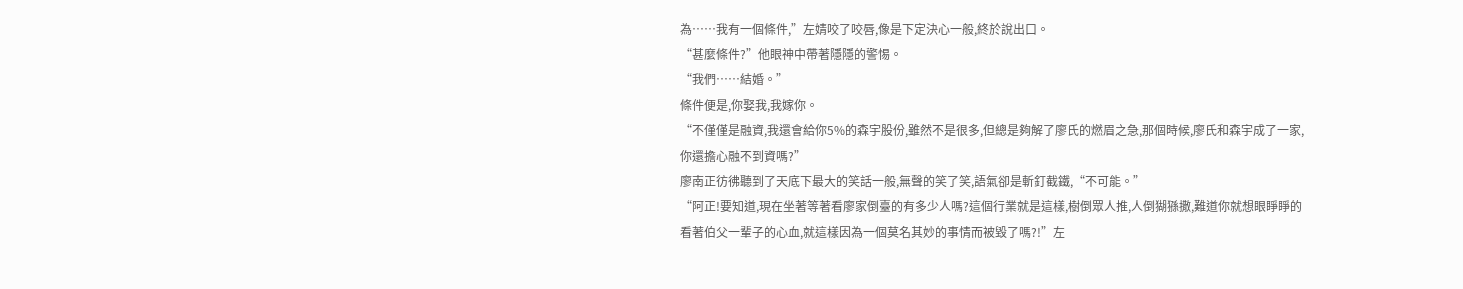為……我有一個條件,”左婧咬了咬唇,像是下定決心一般,終於說出口。
“甚麼條件?”他眼神中帶著隱隱的警惕。
“我們……結婚。”
條件便是,你娶我,我嫁你。
“不僅僅是融資,我還會給你5%的森宇股份,雖然不是很多,但總是夠解了廖氏的燃眉之急,那個時候,廖氏和森宇成了一家,你還擔心融不到資嗎?”
廖南正彷彿聽到了天底下最大的笑話一般,無聲的笑了笑,語氣卻是斬釘截鐵,“不可能。”
“阿正!要知道,現在坐著等著看廖家倒臺的有多少人嗎?這個行業就是這樣,樹倒眾人推,人倒猢猻撒,難道你就想眼睜睜的看著伯父一輩子的心血,就這樣因為一個莫名其妙的事情而被毀了嗎?!”左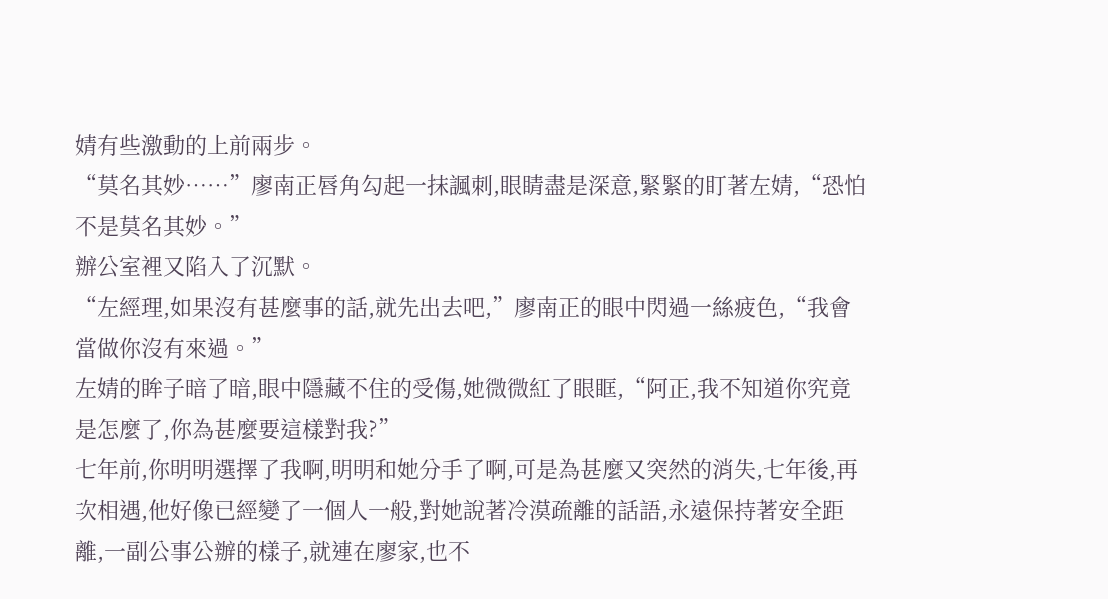婧有些激動的上前兩步。
“莫名其妙……”廖南正唇角勾起一抹諷刺,眼睛盡是深意,緊緊的盯著左婧,“恐怕不是莫名其妙。”
辦公室裡又陷入了沉默。
“左經理,如果沒有甚麼事的話,就先出去吧,”廖南正的眼中閃過一絲疲色,“我會當做你沒有來過。”
左婧的眸子暗了暗,眼中隱藏不住的受傷,她微微紅了眼眶,“阿正,我不知道你究竟是怎麼了,你為甚麼要這樣對我?”
七年前,你明明選擇了我啊,明明和她分手了啊,可是為甚麼又突然的消失,七年後,再次相遇,他好像已經變了一個人一般,對她說著冷漠疏離的話語,永遠保持著安全距離,一副公事公辦的樣子,就連在廖家,也不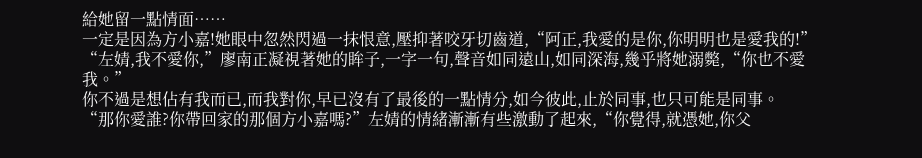給她留一點情面……
一定是因為方小嘉!她眼中忽然閃過一抹恨意,壓抑著咬牙切齒道,“阿正,我愛的是你,你明明也是愛我的!”
“左婧,我不愛你,”廖南正凝視著她的眸子,一字一句,聲音如同遠山,如同深海,幾乎將她溺斃,“你也不愛我。”
你不過是想佔有我而已,而我對你,早已沒有了最後的一點情分,如今彼此,止於同事,也只可能是同事。
“那你愛誰?你帶回家的那個方小嘉嗎?”左婧的情緒漸漸有些激動了起來,“你覺得,就憑她,你父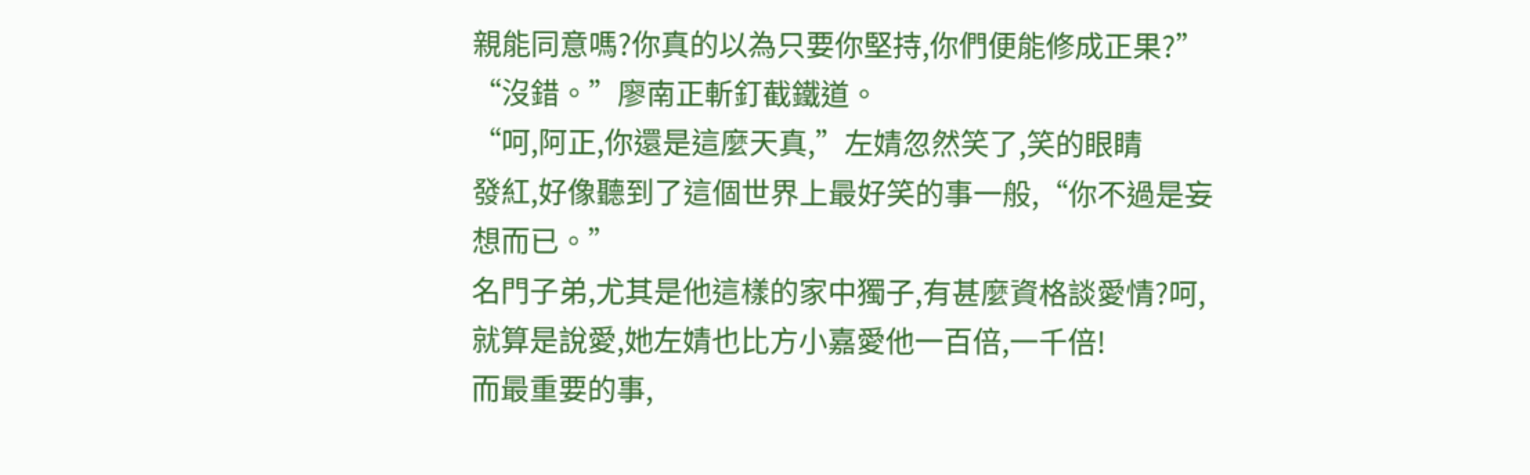親能同意嗎?你真的以為只要你堅持,你們便能修成正果?”
“沒錯。”廖南正斬釘截鐵道。
“呵,阿正,你還是這麼天真,”左婧忽然笑了,笑的眼睛
發紅,好像聽到了這個世界上最好笑的事一般,“你不過是妄想而已。”
名門子弟,尤其是他這樣的家中獨子,有甚麼資格談愛情?呵,就算是說愛,她左婧也比方小嘉愛他一百倍,一千倍!
而最重要的事,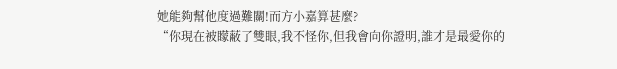她能夠幫他度過難關!而方小嘉算甚麼?
“你現在被矇蔽了雙眼,我不怪你,但我會向你證明,誰才是最愛你的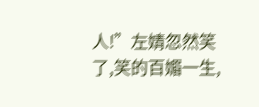人!”左婧忽然笑了,笑的百媚一生,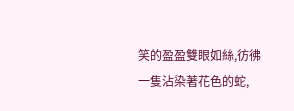笑的盈盈雙眼如絲,彷彿一隻沾染著花色的蛇,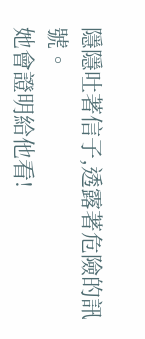隱隱吐著信子,透露著危險的訊號。
她會證明給他看!